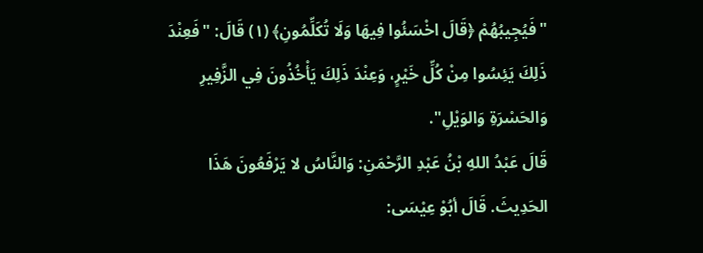"فَيُجِيبُهُمْ ﴿قَالَ اخْسَئُوا فِيهَا وَلَا تُكَلِّمُونِ﴾ (١) قَالَ: "فَعِنْدَ ذَلِكَ يَئِسُوا مِنْ كُلِّ خَيْرٍ، وَعِنْدَ ذَلِكَ يَأْخُذُونَ فِي الزَّفِيرِ وَالحَسْرَةِ وَالوَيْلِ".
قَالَ عَبْدُ اللهِ بْنُ عَبْدِ الرَّحْمَنِ: وَالنَّاسُ لا يَرْفَعُونَ هَذَا الحَدِيثَ. قَالَ أبُوْ عِيْسَى: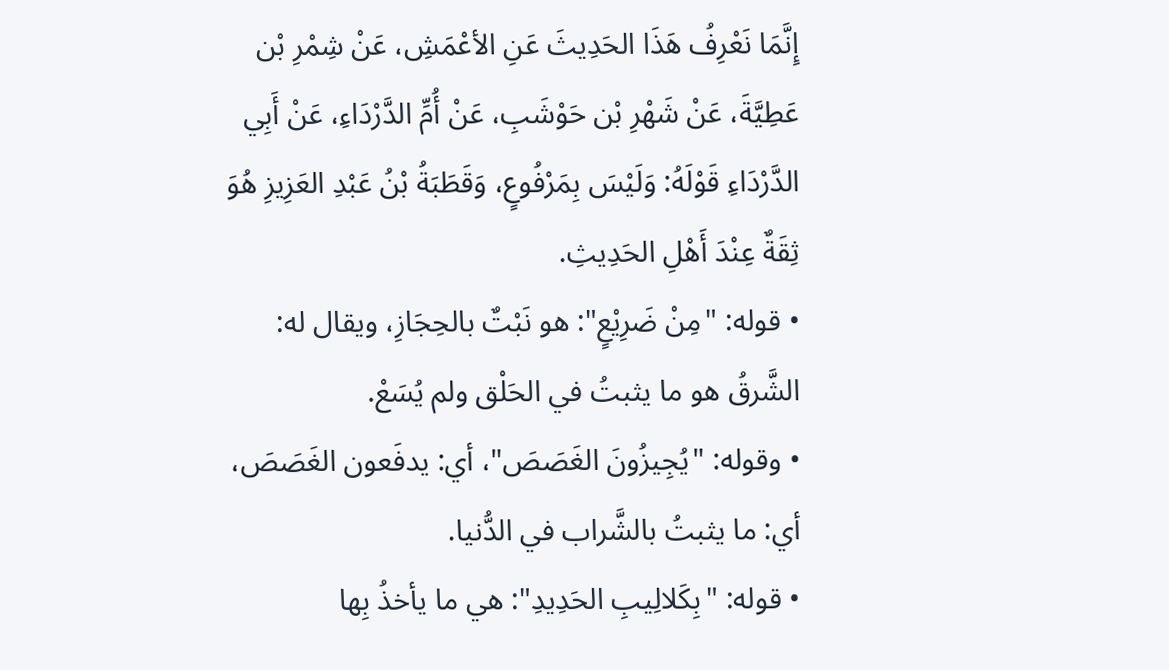إِنَّمَا نَعْرِفُ هَذَا الحَدِيثَ عَنِ الأعْمَشِ، عَنْ شِمْرِ بْن عَطِيَّةَ، عَنْ شَهْرِ بْن حَوْشَبِ، عَنْ أُمِّ الدَّرْدَاءِ، عَنْ أَبِي الدَّرْدَاءِ قَوْلَهُ: وَلَيْسَ بِمَرْفُوعٍ، وَقَطَبَةُ بْنُ عَبْدِ العَزِيزِ هُوَ ثِقَةٌ عِنْدَ أَهْلِ الحَدِيثِ.
• قوله: "مِنْ ضَرِيْعٍ": هو نَبْتٌ بالحِجَازِ، ويقال له: الشَّرقُ هو ما يثبتُ في الحَلْق ولم يُسَعْ.
• وقوله: "يُجِيزُونَ الغَصَصَ"، أي: يدفَعون الغَصَصَ، أي: ما يثبتُ بالشَّراب في الدُّنيا.
• قوله: "بِكَلالِيبِ الحَدِيدِ": هي ما يأخذُ بِها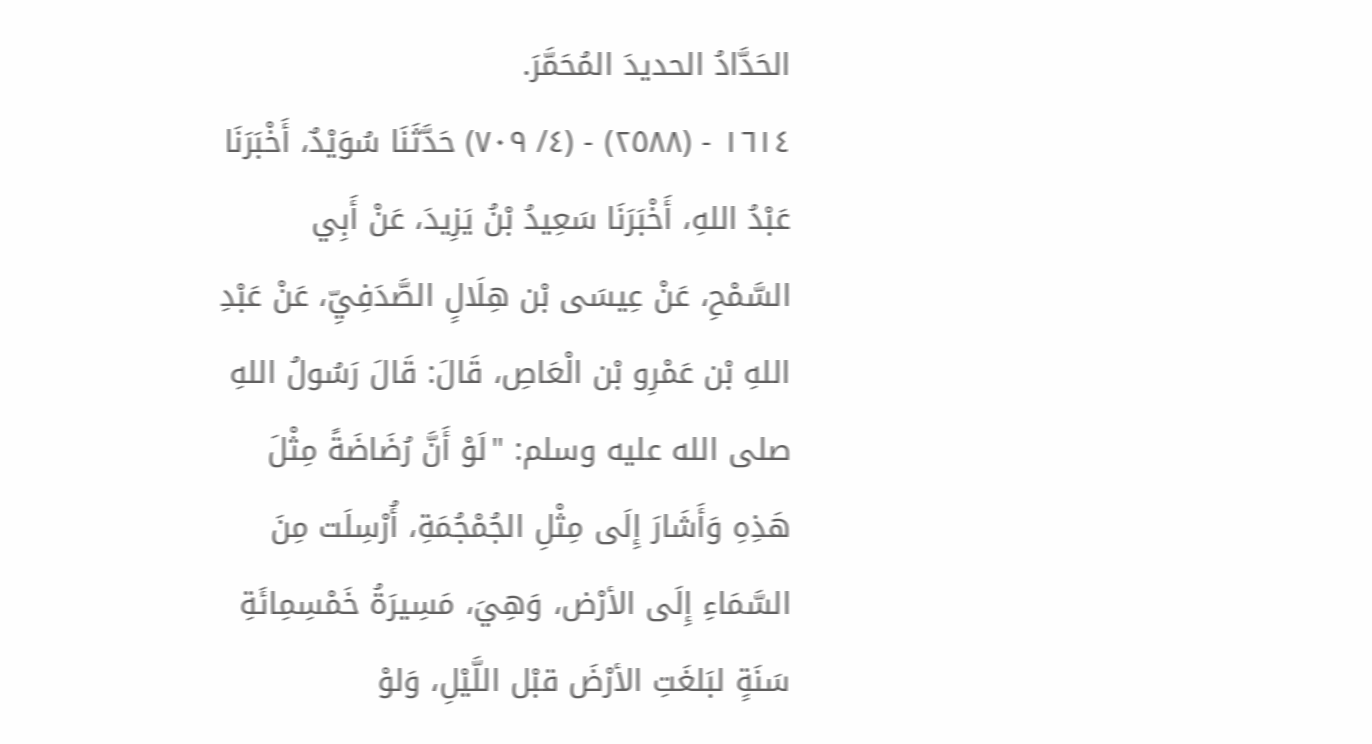الحَدَّادُ الحديدَ المُحَمَّرَ.
١٦١٤ - (٢٥٨٨) - (٤/ ٧٠٩) حَدَّثَنَا سُوَيْدٌ، أَخْبَرَنَا عَبْدُ اللهِ، أَخْبَرَنَا سَعِيدُ بْنُ يَزِيدَ، عَنْ أَبِي السَّمْحِ، عَنْ عِيسَى بْن هِلَالٍ الصَّدَفِيِّ، عَنْ عَبْدِ اللهِ بْن عَمْرِو بْن الْعَاصِ، قَالَ: قَالَ رَسُولُ اللهِ صلى الله عليه وسلم: "لَوْ أَنَّ رُضَاضَةً مِثْلَ هَذِهِ وَأَشَارَ إِلَى مِثْلِ الجُمْجُمَةِ، أُرْسِلَت مِنَ السَّمَاءِ إِلَى الأرْض، وَهِيَ، مَسِيرَةُ خَمْسِمِائَةِ سَنَةٍ لبَلغَتِ الأرْضَ قبْل اللَّيْلِ، وَلوْ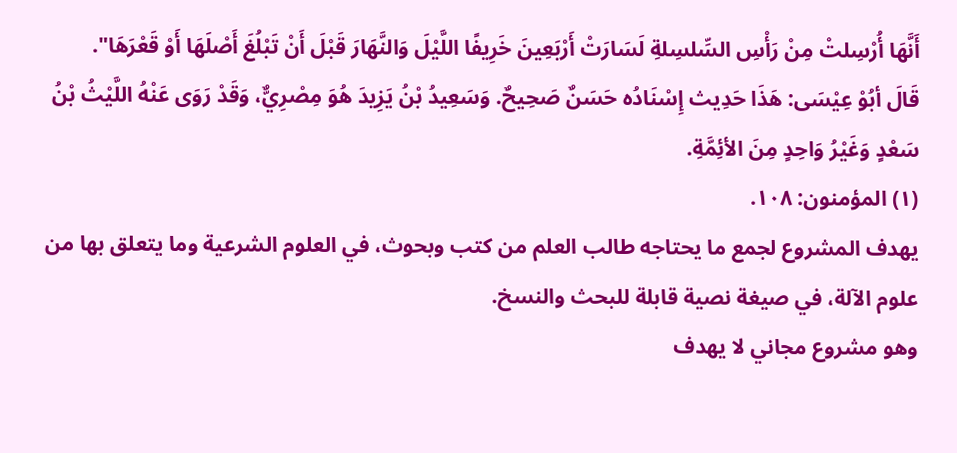أَنَّهَا أُرْسِلتْ مِنْ رَأْسِ السِّلسِلةِ لَسَارَتْ أَرْبَعِينَ خَرِيفًا اللَّيْلَ وَالنَّهَارَ قَبْلَ أَنْ تَبْلُغَ أَصْلَهَا أَوْ قَعْرَهَا".
قَالَ أبُوْ عِيْسَى: هَذَا حَدِيث إِسْنَادُه حَسَنٌ صَحِيحٌ. وَسَعِيدُ بْنُ يَزِيدَ هُوَ مِصْرِيٌّ، وَقَدْ رَوَى عَنْهُ اللَّيْثُ بْنُ سَعْدٍ وَغَيْرُ وَاحِدٍ مِنَ الأئِمَّةِ.
(١) المؤمنون: ١٠٨.
يهدف المشروع لجمع ما يحتاجه طالب العلم من كتب وبحوث، في العلوم الشرعية وما يتعلق بها من علوم الآلة، في صيغة نصية قابلة للبحث والنسخ.
وهو مشروع مجاني لا يهدف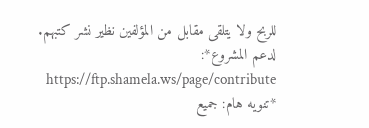للربح ولا يتلقى مقابل من المؤلفين نظير نشر كتبهم.
لدعم المشروع*: https://ftp.shamela.ws/page/contribute
*تنويه هام: جميع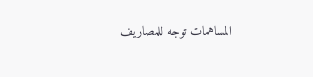المساهمات توجه للمصاريف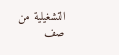التشغيلية من صف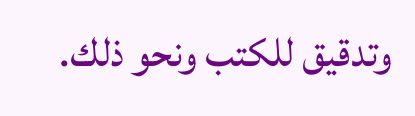وتدقيق للكتب ونحو ذلك.